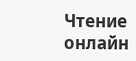Чтение онлайн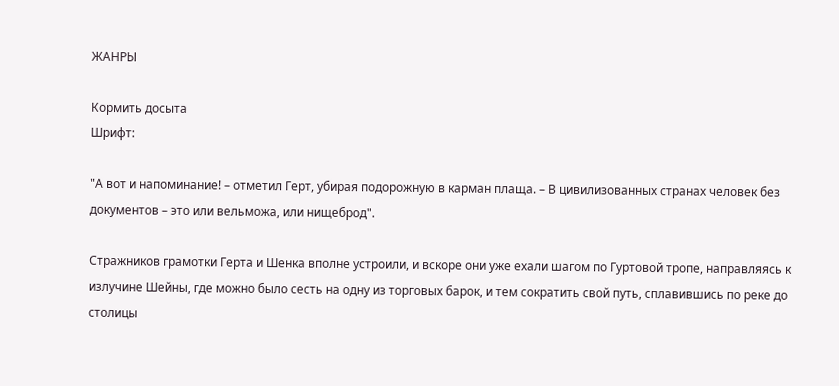ЖАНРЫ

Кормить досыта
Шрифт:

"А вот и напоминание! – отметил Герт, убирая подорожную в карман плаща. – В цивилизованных странах человек без документов – это или вельможа, или нищеброд".

Стражников грамотки Герта и Шенка вполне устроили, и вскоре они уже ехали шагом по Гуртовой тропе, направляясь к излучине Шейны, где можно было сесть на одну из торговых барок, и тем сократить свой путь, сплавившись по реке до столицы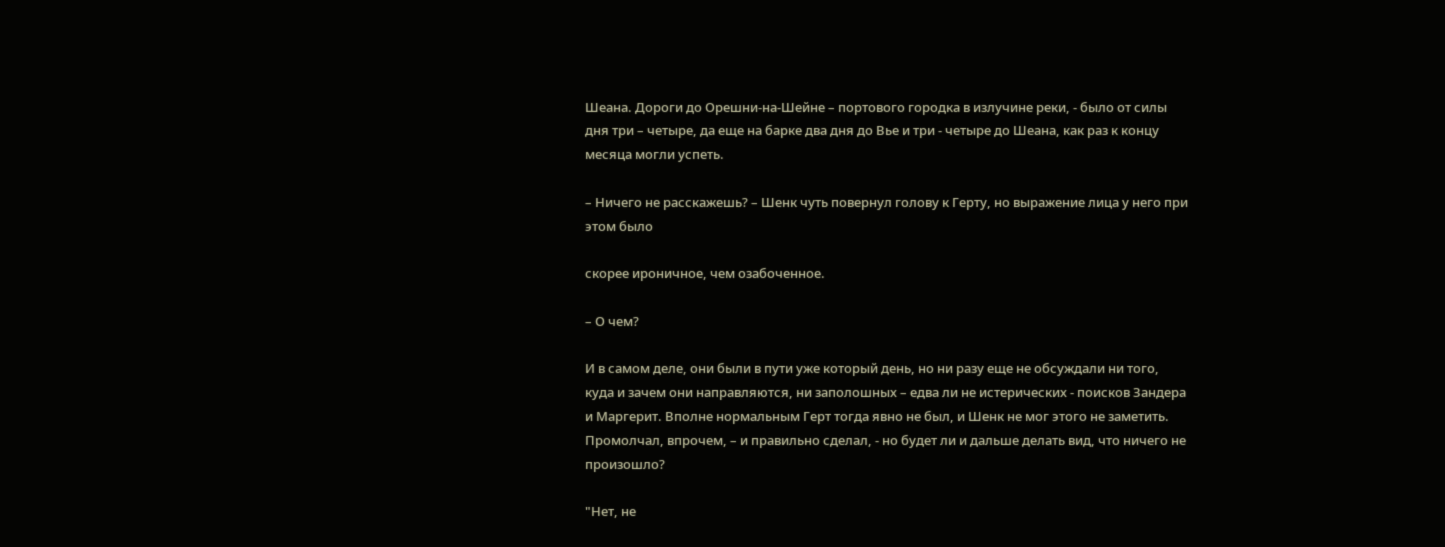Шеана. Дороги до Орешни-на-Шейне – портового городка в излучине реки, - было от силы дня три – четыре, да еще на барке два дня до Вье и три - четыре до Шеана, как раз к концу месяца могли успеть.

– Ничего не расскажешь? – Шенк чуть повернул голову к Герту, но выражение лица у него при этом было

скорее ироничное, чем озабоченное.

– О чем?

И в самом деле, они были в пути уже который день, но ни разу еще не обсуждали ни того, куда и зачем они направляются, ни заполошных – едва ли не истерических - поисков Зандера и Маргерит. Вполне нормальным Герт тогда явно не был, и Шенк не мог этого не заметить. Промолчал, впрочем, – и правильно сделал, - но будет ли и дальше делать вид, что ничего не произошло?

"Нет, не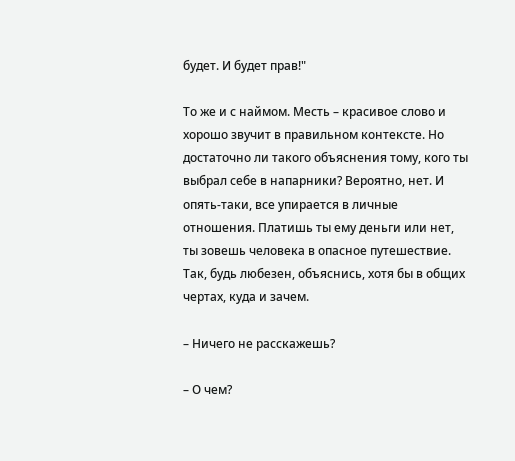будет. И будет прав!"

То же и с наймом. Месть – красивое слово и хорошо звучит в правильном контексте. Но достаточно ли такого объяснения тому, кого ты выбрал себе в напарники? Вероятно, нет. И опять-таки, все упирается в личные отношения. Платишь ты ему деньги или нет, ты зовешь человека в опасное путешествие. Так, будь любезен, объяснись, хотя бы в общих чертах, куда и зачем.

– Ничего не расскажешь?

– О чем?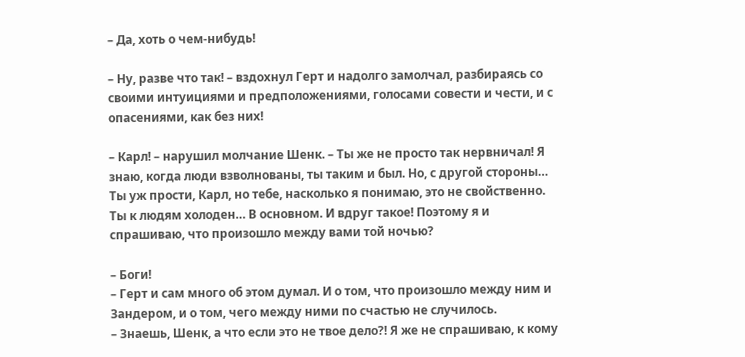– Да, хоть о чем-нибудь!

– Ну, разве что так! – вздохнул Герт и надолго замолчал, разбираясь со своими интуициями и предположениями, голосами совести и чести, и с опасениями, как без них!

– Карл! – нарушил молчание Шенк. – Ты же не просто так нервничал! Я знаю, когда люди взволнованы, ты таким и был. Но, с другой стороны… Ты уж прости, Карл, но тебе, насколько я понимаю, это не свойственно. Ты к людям холоден… В основном. И вдруг такое! Поэтому я и спрашиваю, что произошло между вами той ночью?

– Боги!
– Герт и сам много об этом думал. И о том, что произошло между ним и Зандером, и о том, чего между ними по счастью не случилось.
– Знаешь, Шенк, а что если это не твое дело?! Я же не спрашиваю, к кому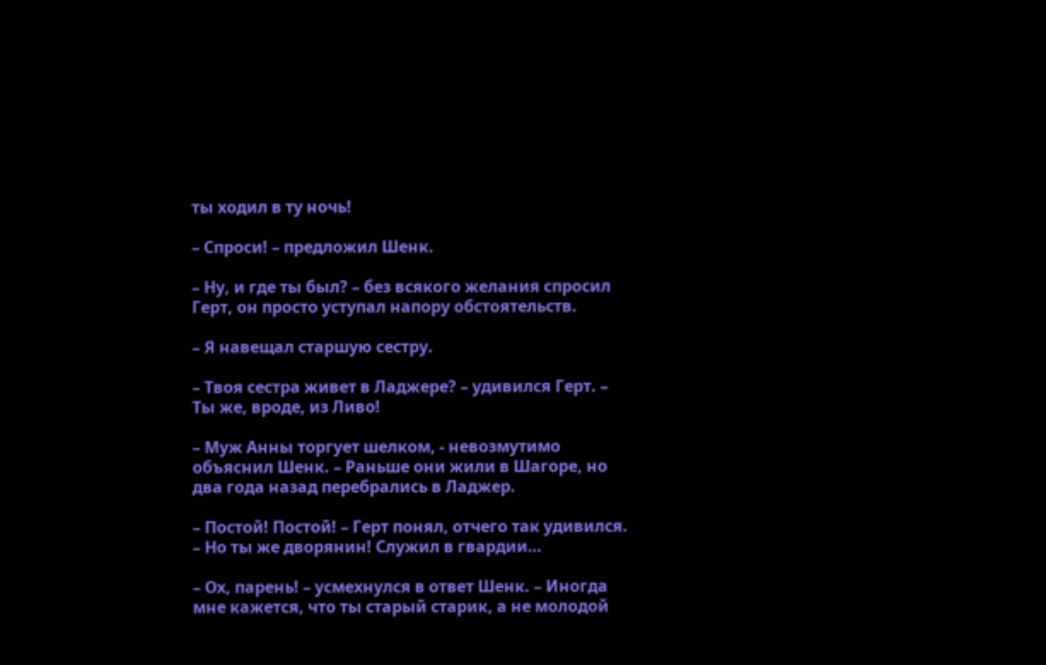ты ходил в ту ночь!

– Спроси! – предложил Шенк.

– Ну, и где ты был? – без всякого желания спросил Герт, он просто уступал напору обстоятельств.

– Я навещал старшую сестру.

– Твоя сестра живет в Ладжере? – удивился Герт. – Ты же, вроде, из Ливо!

– Муж Анны торгует шелком, - невозмутимо объяснил Шенк. – Раньше они жили в Шагоре, но два года назад перебрались в Ладжер.

– Постой! Постой! – Герт понял, отчего так удивился. – Но ты же дворянин! Служил в гвардии…

– Ох, парень! – усмехнулся в ответ Шенк. – Иногда мне кажется, что ты старый старик, а не молодой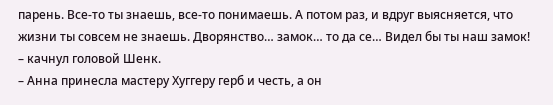парень. Все-то ты знаешь, все-то понимаешь. А потом раз, и вдруг выясняется, что жизни ты совсем не знаешь. Дворянство… замок… то да се… Видел бы ты наш замок! – качнул головой Шенк.
– Анна принесла мастеру Хуггеру герб и честь, а он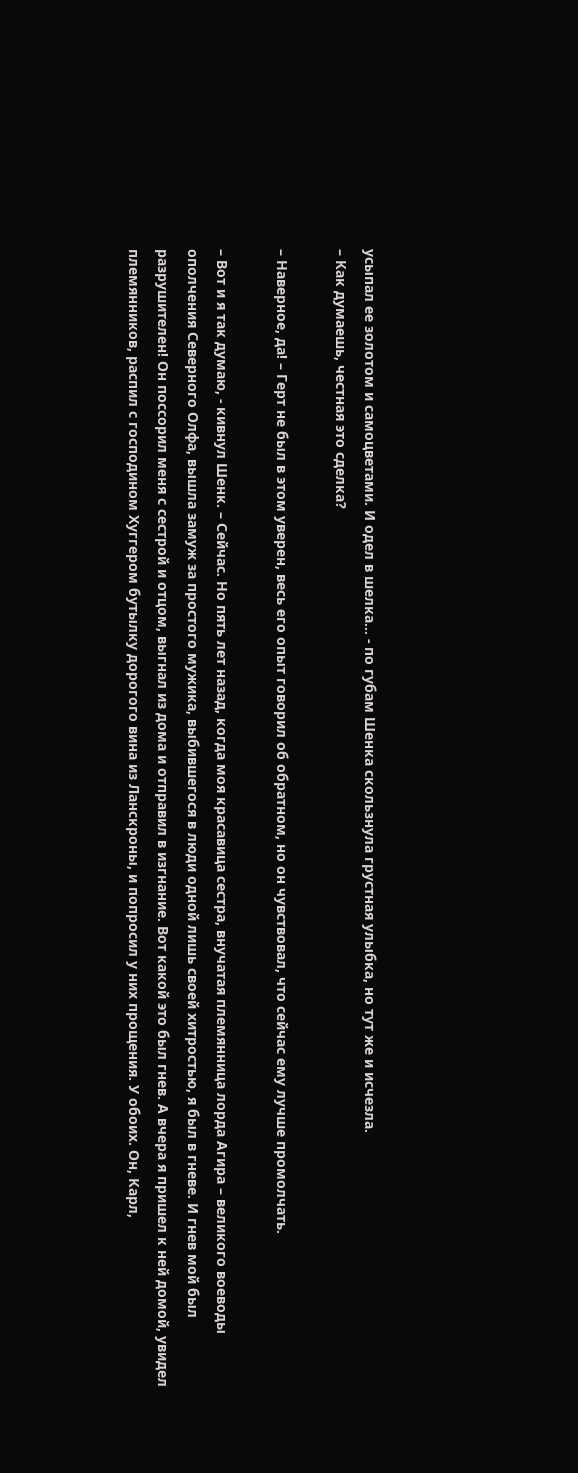усыпал ее золотом и самоцветами. И одел в шелка… - по губам Шенка скользнула грустная улыбка, но тут же и исчезла.
– Как думаешь, честная это сделка?

– Наверное, да! – Герт не был в этом уверен, весь его опыт говорил об обратном, но он чувствовал, что сейчас ему лучше промолчать.

– Вот и я так думаю, - кивнул Шенк. – Сейчас. Но пять лет назад, когда моя красавица сестра, внучатая племянница лорда Агира – великого воеводы ополчения Северного Олфа, вышла замуж за простого мужика, выбившегося в люди одной лишь своей хитростью, я был в гневе. И гнев мой был разрушителен! Он поссорил меня с сестрой и отцом, выгнал из дома и отправил в изгнание. Вот какой это был гнев. А вчера я пришел к ней домой, увидел племянников, распил с господином Хуггером бутылку дорогого вина из Ланскроны, и попросил у них прощения. У обоих. Он, Карл,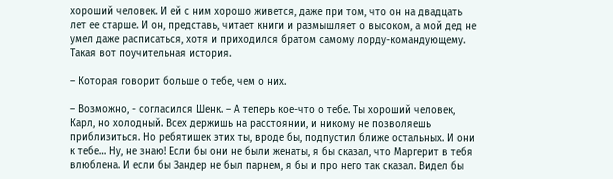хороший человек. И ей с ним хорошо живется, даже при том, что он на двадцать лет ее старше. И он, представь, читает книги и размышляет о высоком, а мой дед не умел даже расписаться, хотя и приходился братом самому лорду-командующему. Такая вот поучительная история.

– Которая говорит больше о тебе, чем о них.

– Возможно, - согласился Шенк. – А теперь кое-что о тебе. Ты хороший человек, Карл, но холодный. Всех держишь на расстоянии, и никому не позволяешь приблизиться. Но ребятишек этих ты, вроде бы, подпустил ближе остальных. И они к тебе… Ну, не знаю! Если бы они не были женаты, я бы сказал, что Маргерит в тебя влюблена. И если бы Зандер не был парнем, я бы и про него так сказал. Видел бы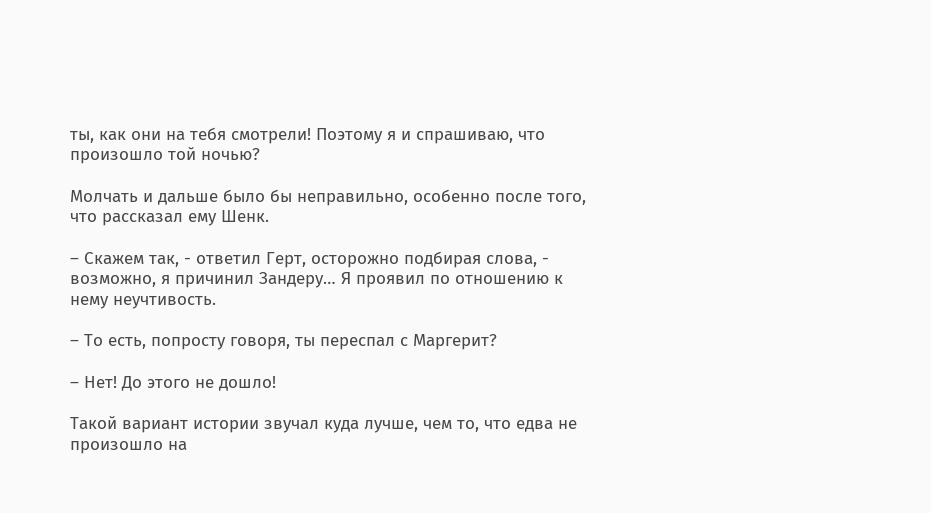ты, как они на тебя смотрели! Поэтому я и спрашиваю, что произошло той ночью?

Молчать и дальше было бы неправильно, особенно после того, что рассказал ему Шенк.

– Скажем так, - ответил Герт, осторожно подбирая слова, - возможно, я причинил Зандеру… Я проявил по отношению к нему неучтивость.

– То есть, попросту говоря, ты переспал с Маргерит?

– Нет! До этого не дошло!

Такой вариант истории звучал куда лучше, чем то, что едва не произошло на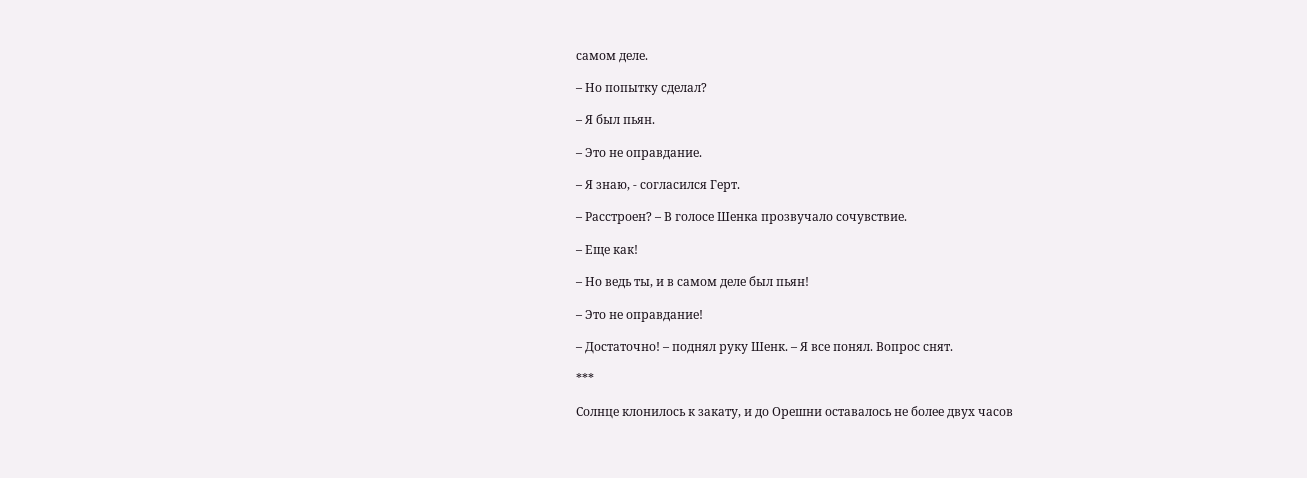самом деле.

– Но попытку сделал?

– Я был пьян.

– Это не оправдание.

– Я знаю, - согласился Герт.

– Расстроен? – В голосе Шенка прозвучало сочувствие.

– Еще как!

– Но ведь ты, и в самом деле был пьян!

– Это не оправдание!

– Достаточно! – поднял руку Шенк. – Я все понял. Вопрос снят.

***

Солнце клонилось к закату, и до Орешни оставалось не более двух часов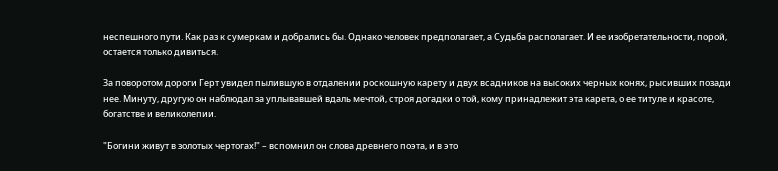неспешного пути. Как раз к сумеркам и добрались бы. Однако человек предполагает, а Судьба располагает. И ее изобретательности, порой, остается только дивиться.

За поворотом дороги Герт увидел пылившую в отдалении роскошную карету и двух всадников на высоких черных конях, рысивших позади нее. Минуту, другую он наблюдал за уплывавшей вдаль мечтой, строя догадки о той, кому принадлежит эта карета, о ее титуле и красоте, богатстве и великолепии.

"Богини живут в золотых чертогах!" – вспомнил он слова древнего поэта, и в это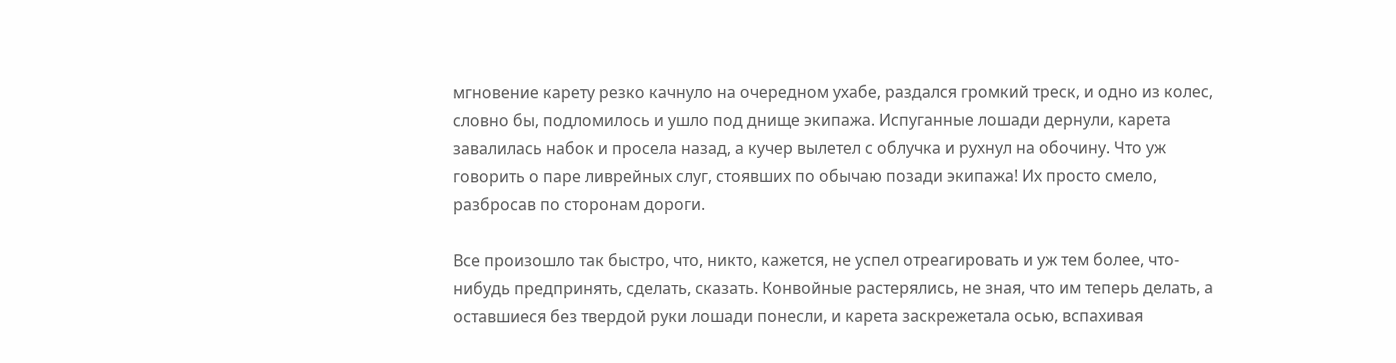мгновение карету резко качнуло на очередном ухабе, раздался громкий треск, и одно из колес, словно бы, подломилось и ушло под днище экипажа. Испуганные лошади дернули, карета завалилась набок и просела назад, а кучер вылетел с облучка и рухнул на обочину. Что уж говорить о паре ливрейных слуг, стоявших по обычаю позади экипажа! Их просто смело, разбросав по сторонам дороги.

Все произошло так быстро, что, никто, кажется, не успел отреагировать и уж тем более, что-нибудь предпринять, сделать, сказать. Конвойные растерялись, не зная, что им теперь делать, а оставшиеся без твердой руки лошади понесли, и карета заскрежетала осью, вспахивая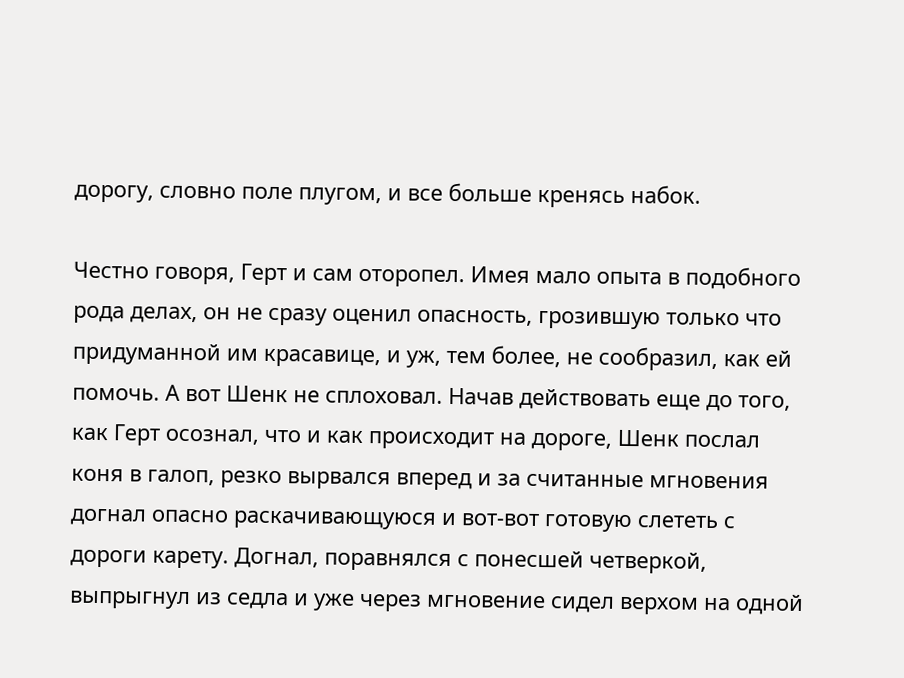дорогу, словно поле плугом, и все больше кренясь набок.

Честно говоря, Герт и сам оторопел. Имея мало опыта в подобного рода делах, он не сразу оценил опасность, грозившую только что придуманной им красавице, и уж, тем более, не сообразил, как ей помочь. А вот Шенк не сплоховал. Начав действовать еще до того, как Герт осознал, что и как происходит на дороге, Шенк послал коня в галоп, резко вырвался вперед и за считанные мгновения догнал опасно раскачивающуюся и вот-вот готовую слететь с дороги карету. Догнал, поравнялся с понесшей четверкой, выпрыгнул из седла и уже через мгновение сидел верхом на одной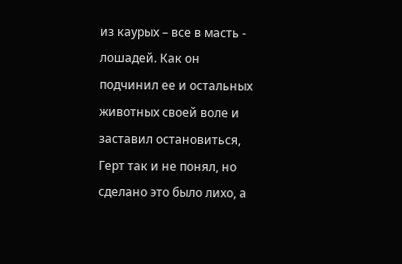из каурых – все в масть - лошадей. Как он подчинил ее и остальных животных своей воле и заставил остановиться, Герт так и не понял, но сделано это было лихо, а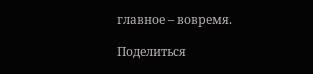главное – вовремя.

Поделиться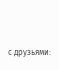с друзьями: